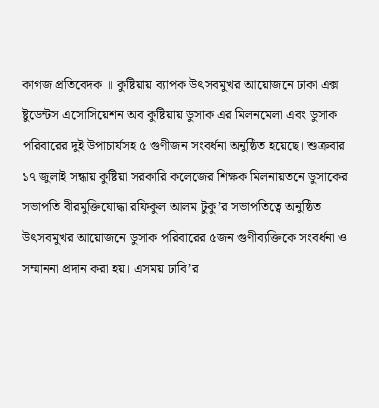কাগজ প্রতিবেদক ॥ কুষ্টিয়ায় ব্যাপক উৎসবমুখর আয়োজনে ঢাকা এক্স ষ্টুডেন্টস এসোসিয়েশন অব কুষ্টিয়ায় ডুসাক এর মিলনমেলা এবং ডুসাক পরিবারের দুই উপাচার্যসহ ৫ গুণীজন সংবর্ধনা অনুষ্ঠিত হয়েছে। শুক্রবার ১৭ জুলাই সন্ধায় কুষ্টিয়া সরকারি কলেজের শিক্ষক মিলনায়তনে ডুসাকের সভাপতি বীরমুক্তিযোদ্ধা রফিকুল আলম টুকু’র সভাপতিত্বে অনুষ্ঠিত উৎসবমুখর আয়োজনে ডুসাক পরিবারের ৫জন গুণীব্যক্তিকে সংবর্ধনা ও সম্মাননা প্রদান করা হয়। এসময় ঢাবি’র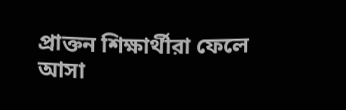প্রাক্তন শিক্ষার্থীরা ফেলে আসা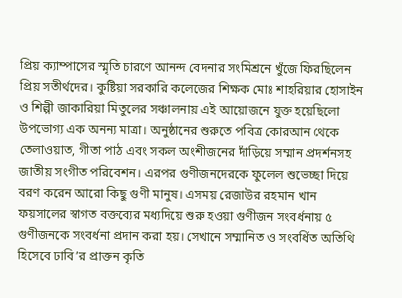প্রিয় ক্যাম্পাসের স্মৃতি চারণে আনন্দ বেদনার সংমিশ্রনে খুঁজে ফিরছিলেন প্রিয় সতীর্থদের। কুষ্টিয়া সরকারি কলেজের শিক্ষক মোঃ শাহরিয়ার হোসাইন ও শিল্পী জাকারিয়া মিতুলের সঞ্চালনায় এই আয়োজনে যুক্ত হয়েছিলো উপভোগ্য এক অনন্য মাত্রা। অনুষ্ঠানের শুরুতে পবিত্র কোরআন থেকে তেলাওয়াত, গীতা পাঠ এবং সকল অংশীজনের দাঁড়িয়ে সম্মান প্রদর্শনসহ জাতীয় সংগীত পরিবেশন। এরপর গুণীজনদেরকে ফুলেল শুভেচ্ছা দিয়ে বরণ করেন আরো কিছু গুণী মানুষ। এসময় রেজাউর রহমান খান ফয়সালের স্বাগত বক্তব্যের মধ্যদিয়ে শুরু হওয়া গুণীজন সংবর্ধনায় ৫ গুণীজনকে সংবর্ধনা প্রদান করা হয়। সেখানে সম্মানিত ও সংবর্ধিত অতিথি হিসেবে ঢাবি’র প্রাক্তন কৃতি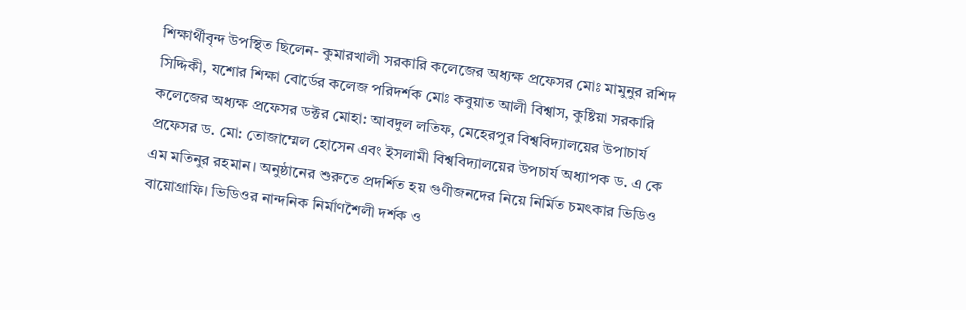শিক্ষার্থীবৃন্দ উপস্থিত ছিলেন- কুমারখালী সরকারি কলেজের অধ্যক্ষ প্রফেসর মোঃ মামুনুর রশিদ সিদ্দিকী, যশোর শিক্ষা বোর্ডের কলেজ পরিদর্শক মোঃ কবুয়াত আলী বিশ্বাস, কুষ্টিয়া সরকারি কলেজের অধ্যক্ষ প্রফেসর ডক্টর মোহা: আবদুল লতিফ, মেহেরপুর বিশ্ববিদ্যালয়ের উপাচার্য প্রফেসর ড. মো: তোজাম্মেল হোসেন এবং ইসলামী বিশ্ববিদ্যালয়ের উপচার্য অধ্যাপক ড. এ কে এম মতিনুর রহমান। অনুষ্ঠানের শুরুতে প্রদর্শিত হয় গুণীজনদের নিয়ে নির্মিত চমৎকার ভিডিও বায়োগ্রাফি। ভিডিওর নান্দনিক নির্মাণশৈলী দর্শক ও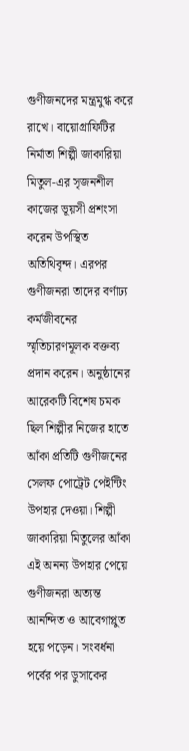গুণীজনদের মন্ত্রমুগ্ধ করে রাখে। বায়োগ্রাফিটির নির্মাতা শিল্পী জাকারিয়া মিতুল-এর সৃজনশীল কাজের ভূয়সী প্রশংসা করেন উপস্থিত অতিথিবৃন্দ। এরপর গুণীজনরা তাদের বর্ণাঢ্য কর্মজীবনের স্মৃতিচারণমূলক বক্তব্য প্রদান করেন। অনুষ্ঠানের আরেকটি বিশেষ চমক ছিল শিল্পীর নিজের হাতে আঁকা প্রতিটি গুণীজনের সেলফ পোট্রেট পেইন্টিং উপহার দেওয়া। শিল্পী জাকারিয়া মিতুলের আঁকা এই অনন্য উপহার পেয়ে গুণীজনরা অত্যন্ত আনন্দিত ও আবেগাপ্লুত হয়ে পড়েন। সংবর্ধনা পর্বের পর ডুসাকের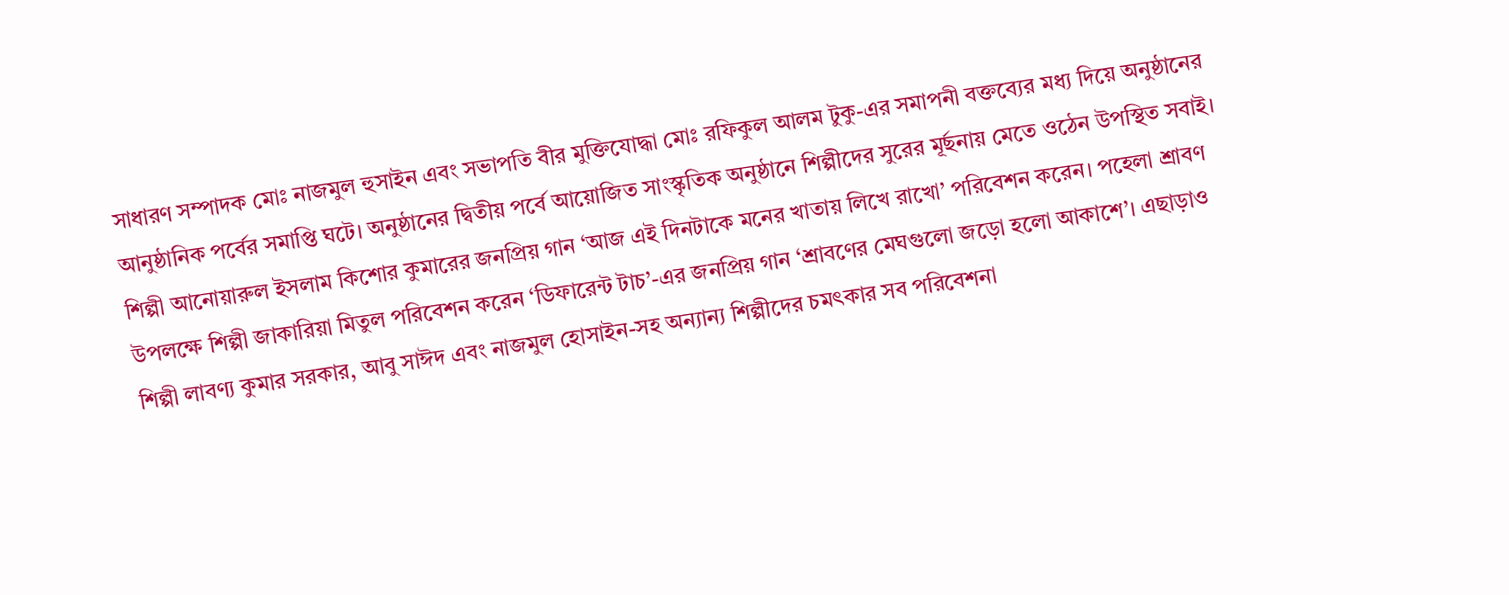সাধারণ সম্পাদক মোঃ নাজমুল হুসাইন এবং সভাপতি বীর মুক্তিযোদ্ধা মোঃ রফিকুল আলম টুকু-এর সমাপনী বক্তব্যের মধ্য দিয়ে অনুষ্ঠানের আনুষ্ঠানিক পর্বের সমাপ্তি ঘটে। অনুষ্ঠানের দ্বিতীয় পর্বে আয়োজিত সাংস্কৃতিক অনুষ্ঠানে শিল্পীদের সুরের মূর্ছনায় মেতে ওঠেন উপস্থিত সবাই। শিল্পী আনোয়ারুল ইসলাম কিশোর কুমারের জনপ্রিয় গান ‘আজ এই দিনটাকে মনের খাতায় লিখে রাখো’ পরিবেশন করেন। পহেলা শ্রাবণ উপলক্ষে শিল্পী জাকারিয়া মিতুল পরিবেশন করেন ‘ডিফারেন্ট টাচ’-এর জনপ্রিয় গান ‘শ্রাবণের মেঘগুলো জড়ো হলো আকাশে’। এছাড়াও শিল্পী লাবণ্য কুমার সরকার, আবু সাঈদ এবং নাজমুল হোসাইন-সহ অন্যান্য শিল্পীদের চমৎকার সব পরিবেশনা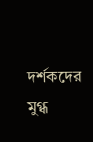দর্শকদের মুগ্ধ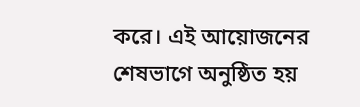করে। এই আয়োজনের শেষভাগে অনুষ্ঠিত হয়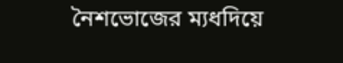নৈশভোজের ম্যধদিয়ে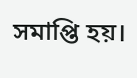সমাপ্তি হয়।